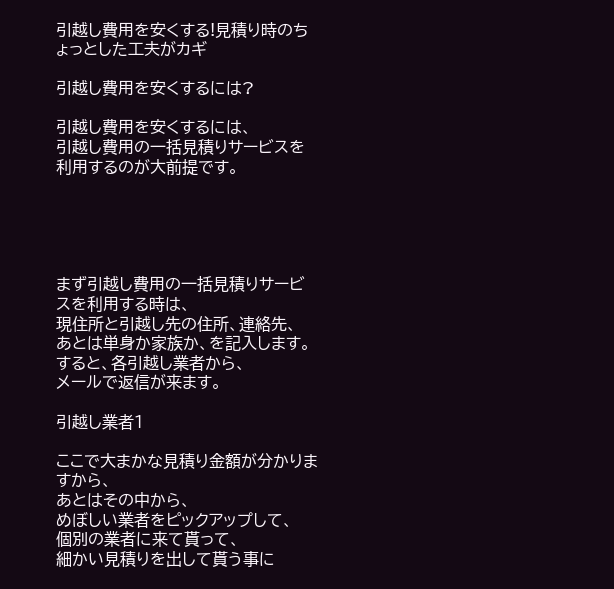引越し費用を安くする!見積り時のちょっとした工夫がカギ

引越し費用を安くするには?

引越し費用を安くするには、
引越し費用の一括見積りサービスを利用するのが大前提です。





まず引越し費用の一括見積りサービスを利用する時は、
現住所と引越し先の住所、連絡先、
あとは単身か家族か、を記入します。
すると、各引越し業者から、
メールで返信が来ます。

引越し業者1

ここで大まかな見積り金額が分かりますから、
あとはその中から、
めぼしい業者をピックアップして、
個別の業者に来て貰って、
細かい見積りを出して貰う事に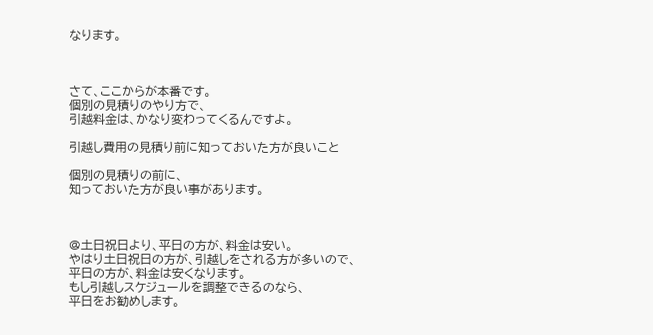なります。



さて、ここからが本番です。
個別の見積りのやり方で、
引越料金は、かなり変わってくるんですよ。

引越し費用の見積り前に知っておいた方が良いこと

個別の見積りの前に、
知っておいた方が良い事があります。



@土日祝日より、平日の方が、料金は安い。
やはり土日祝日の方が、引越しをされる方が多いので、
平日の方が、料金は安くなります。
もし引越しスケジュールを調整できるのなら、
平日をお勧めします。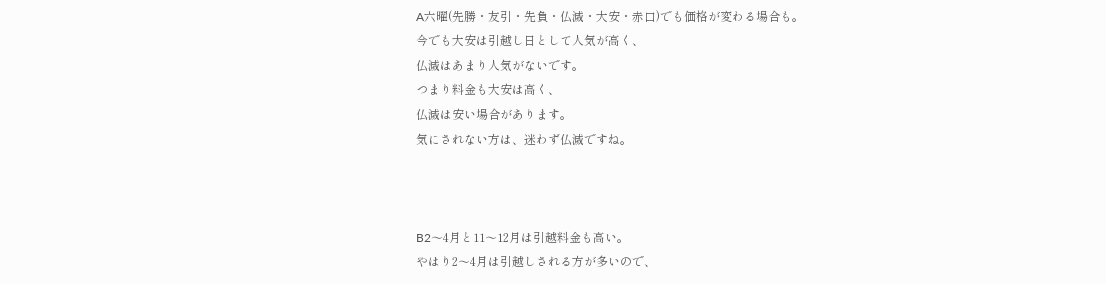A六曜(先勝・友引・先負・仏滅・大安・赤口)でも価格が変わる場合も。
今でも大安は引越し日として人気が高く、
仏滅はあまり人気がないです。
つまり料金も大安は高く、
仏滅は安い場合があります。
気にされない方は、迷わず仏滅ですね。



B2〜4月と11〜12月は引越料金も高い。
やはり2〜4月は引越しされる方が多いので、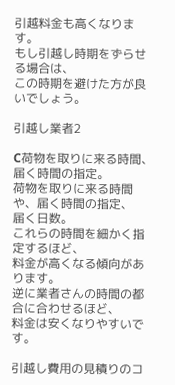引越料金も高くなります。
もし引越し時期をずらせる場合は、
この時期を避けた方が良いでしょう。

引越し業者2

C荷物を取りに来る時間、届く時間の指定。
荷物を取りに来る時間や、届く時間の指定、
届く日数。
これらの時間を細かく指定するほど、
料金が高くなる傾向があります。
逆に業者さんの時間の都合に合わせるほど、
料金は安くなりやすいです。

引越し費用の見積りのコ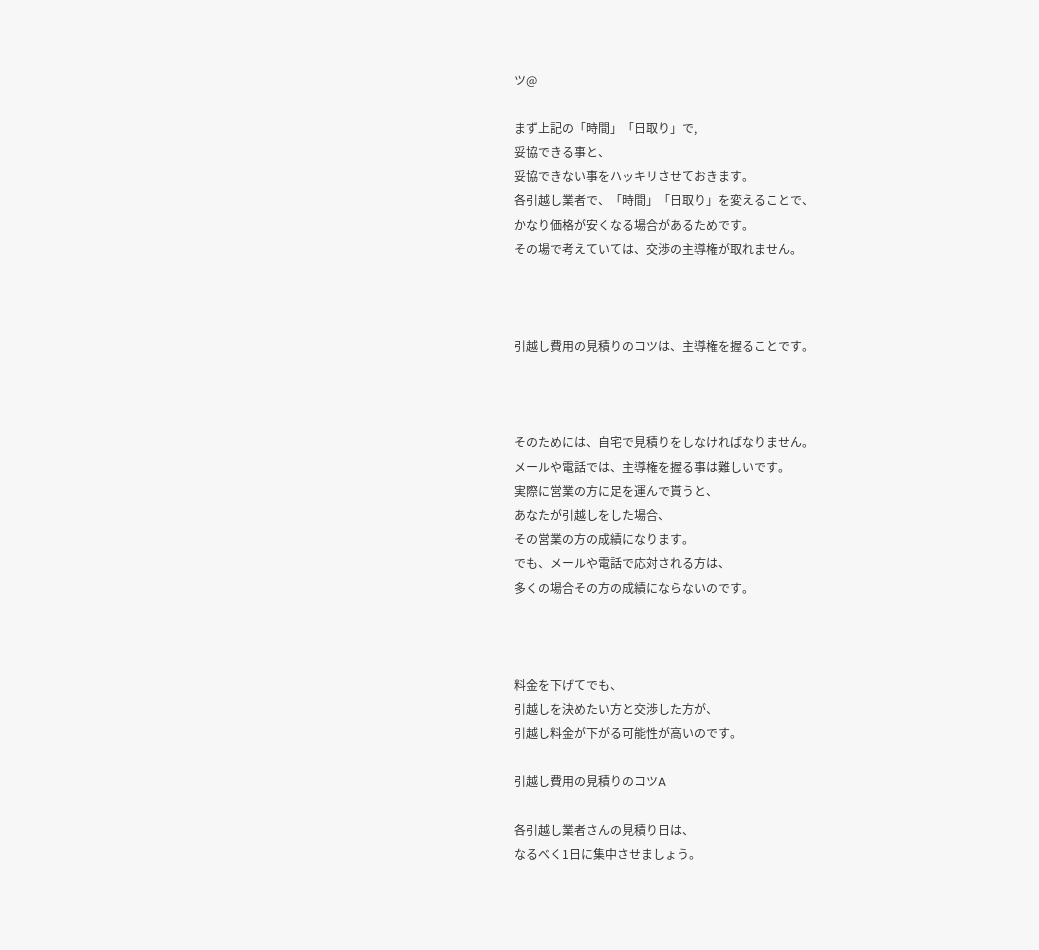ツ@

まず上記の「時間」「日取り」で,
妥協できる事と、
妥協できない事をハッキリさせておきます。
各引越し業者で、「時間」「日取り」を変えることで、
かなり価格が安くなる場合があるためです。
その場で考えていては、交渉の主導権が取れません。



引越し費用の見積りのコツは、主導権を握ることです。



そのためには、自宅で見積りをしなければなりません。
メールや電話では、主導権を握る事は難しいです。
実際に営業の方に足を運んで貰うと、
あなたが引越しをした場合、
その営業の方の成績になります。
でも、メールや電話で応対される方は、
多くの場合その方の成績にならないのです。



料金を下げてでも、
引越しを決めたい方と交渉した方が、
引越し料金が下がる可能性が高いのです。

引越し費用の見積りのコツA

各引越し業者さんの見積り日は、
なるべく1日に集中させましょう。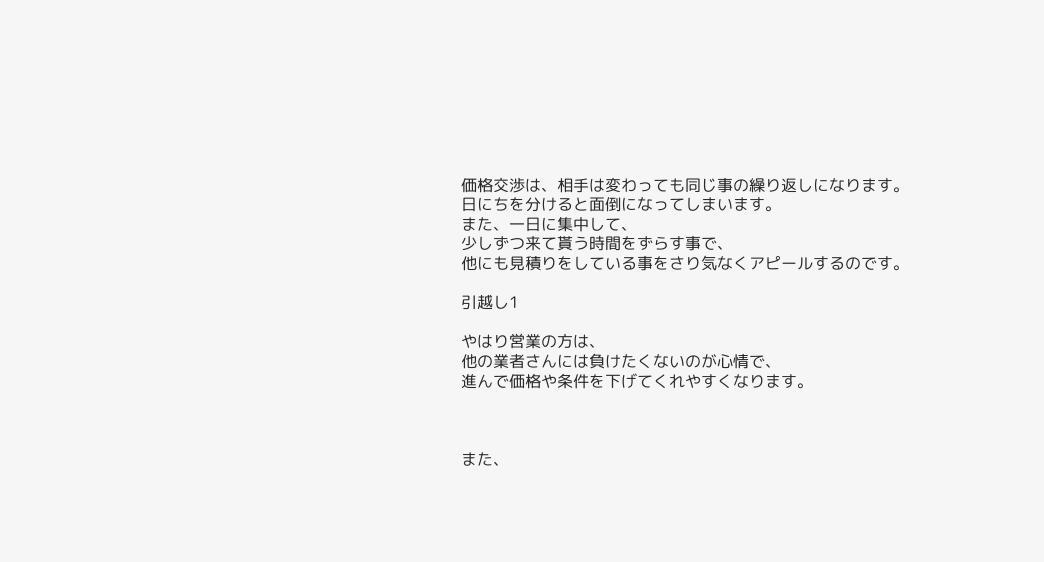価格交渉は、相手は変わっても同じ事の繰り返しになります。
日にちを分けると面倒になってしまいます。
また、一日に集中して、
少しずつ来て貰う時間をずらす事で、
他にも見積りをしている事をさり気なくアピールするのです。

引越し1

やはり営業の方は、
他の業者さんには負けたくないのが心情で、
進んで価格や条件を下げてくれやすくなります。



また、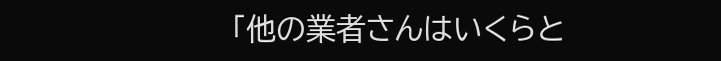「他の業者さんはいくらと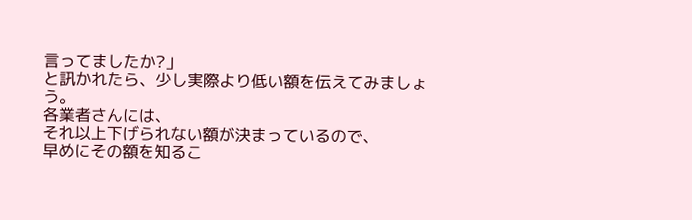言ってましたか?」
と訊かれたら、少し実際より低い額を伝えてみましょう。
各業者さんには、
それ以上下げられない額が決まっているので、
早めにその額を知るこ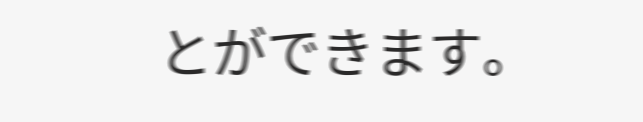とができます。